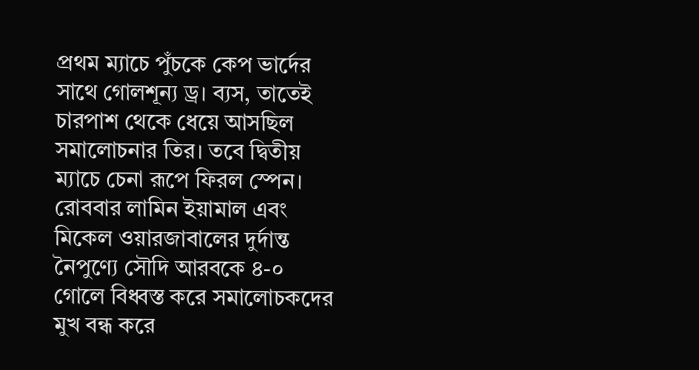প্রথম ম্যাচে পুঁচকে কেপ ভার্দের সাথে গোলশূন্য ড্র। ব্যস, তাতেই চারপাশ থেকে ধেয়ে আসছিল সমালোচনার তির। তবে দ্বিতীয় ম্যাচে চেনা রূপে ফিরল স্পেন। রোববার লামিন ইয়ামাল এবং মিকেল ওয়ারজাবালের দুর্দান্ত নৈপুণ্যে সৌদি আরবকে ৪-০ গোলে বিধ্বস্ত করে সমালোচকদের মুখ বন্ধ করে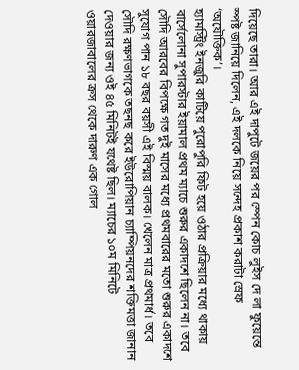দিয়েছে তারা। আর এই দাপুটে জয়ের পর স্পেন কোচ লুইস দে লা ফুয়েন্তে স্পষ্ট জানিয়ে দিলেন, এই দলকে নিয়ে সন্দেহ প্রকাশ করাটা স্রেফ ‘অযৌক্তিক’।
হ্যামস্ট্রিং ইনজুরি কাটিয়ে পুরোপুরি ফিট হয়ে ওঠার প্রক্রিয়ার মধ্যে থাকায় বার্সেলোনা সুপারস্টার ইয়ামাল প্রথম ম্যাচে শুরুর একাদশে ছিলেন না। তবে সৌদি আরবের বিপক্ষে গত দুই মাসের মধ্যে প্রথমবারের মতো শুরুর একাদশে সুযোগ পান ১৮ বছর বয়সী এই বিস্ময় বালক। খেলেন মাত্র প্রথমার্ধ। তবে সৌদি রক্ষণভাগকে তছনছ করে ইউরোপিয়ান চ্যাম্পিয়নদের শক্তিমত্তা জানান দেওয়ার জন্য ওই ৪৫ মিনিটই যথেষ্ট ছিল। ম্যাচের ১০ম মিনিটে ওয়ারজাবালের ক্রস থেকে দারুণ এক গোল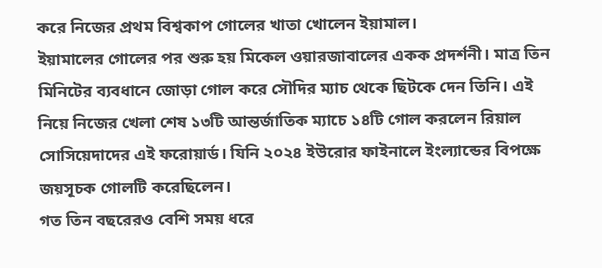করে নিজের প্রথম বিশ্বকাপ গোলের খাতা খোলেন ইয়ামাল।
ইয়ামালের গোলের পর শুরু হয় মিকেল ওয়ারজাবালের একক প্রদর্শনী। মাত্র তিন মিনিটের ব্যবধানে জোড়া গোল করে সৌদির ম্যাচ থেকে ছিটকে দেন তিনি। এই নিয়ে নিজের খেলা শেষ ১৩টি আন্তর্জাতিক ম্যাচে ১৪টি গোল করলেন রিয়াল সোসিয়েদাদের এই ফরোয়ার্ড। যিনি ২০২৪ ইউরোর ফাইনালে ইংল্যান্ডের বিপক্ষে জয়সূচক গোলটি করেছিলেন।
গত তিন বছরেরও বেশি সময় ধরে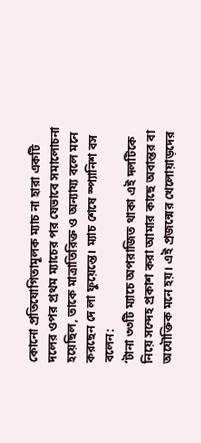কোনো প্রতিযোগিতামূলক ম্যাচ না হারা একটি দলের ওপর প্রথম ম্যাচের পর যেভাবে সমালোচনা হয়েছিল, তাকে মাত্রাতিরিক্ত ও অন্যায্য বলে মনে করছেন দে লা ফুয়েন্তে। ম্যাচ শেষে স্প্যানিশ বস বলেন:
‘টানা ৩৩টি ম্যাচে অপরাজিত থাকা এই দলটিকে নিয়ে সন্দেহ প্রকাশ করা আমার কাছে অবান্তর বা অযৌক্তিক মনে হয়। এই প্রজন্মের খেলোয়াড়দের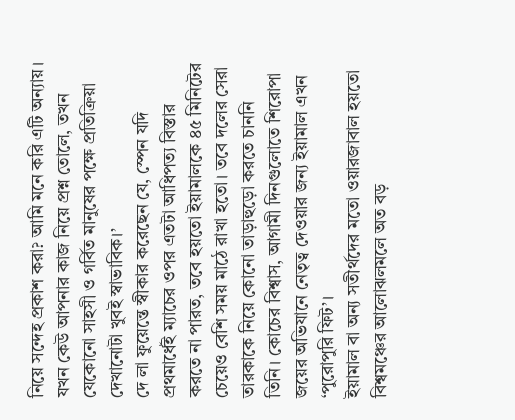নিয়ে সন্দেহ প্রকাশ করা? আমি মনে করি এটি অন্যায়। যখন কেউ আপনার কাজ নিয়ে প্রশ্ন তোলে, তখন যেকোনো সাহসী ও গর্বিত মানুষের পক্ষে প্রতিক্রিয়া দেখানোটা খুবই স্বাভাবিক।’
দে লা ফুয়েন্তে স্বীকার করেছেন যে, স্পেন যদি প্রথমার্ধেই ম্যাচের ওপর এতটা আধিপত্য বিস্তার করতে না পারত, তবে হয়তো ইয়ামালকে ৪৫ মিনিটের চেয়েও বেশি সময় মাঠে রাখা হতো। তবে দলের সেরা তারকাকে নিয়ে কোনো তাড়াহুড়ো করতে চাননি তিনি। কোচের বিশ্বাস, আগামী দিনগুলোতে শিরোপা জয়ের অভিযানে নেতৃত্ব দেওয়ার জন্য ইয়ামাল এখন ‘পুরোপুরি ফিট’।
ইয়ামাল বা অন্য সতীর্থদের মতো ওয়ারজাবাল হয়তো বিশ্বমঞ্চের আলোঝলমলে অত বড়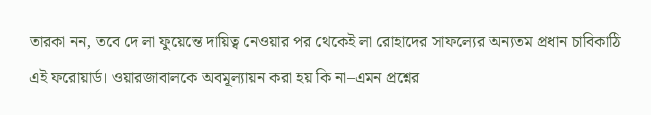তারকা নন, তবে দে লা ফুয়েন্তে দায়িত্ব নেওয়ার পর থেকেই লা রোহাদের সাফল্যের অন্যতম প্রধান চাবিকাঠি এই ফরোয়ার্ড। ওয়ারজাবালকে অবমূল্যায়ন করা হয় কি না–এমন প্রশ্নের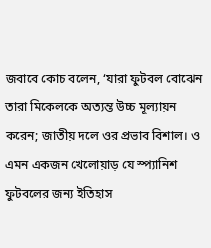জবাবে কোচ বলেন, ‘যারা ফুটবল বোঝেন তারা মিকেলকে অত্যন্ত উচ্চ মূল্যায়ন করেন; জাতীয় দলে ওর প্রভাব বিশাল। ও এমন একজন খেলোয়াড় যে স্প্যানিশ ফুটবলের জন্য ইতিহাস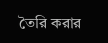তৈরি করার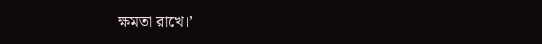ক্ষমতা রাখে।’